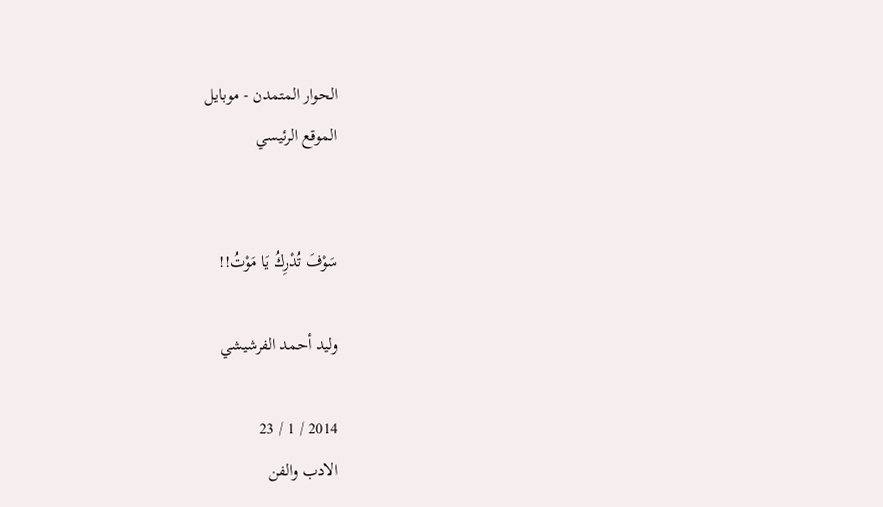الحوار المتمدن - موبايل
الموقع الرئيسي


سَوْفَ تُدْرِكُ يَا مَوْتُ!!

وليد أحمد الفرشيشي

2014 / 1 / 23
الادب والفن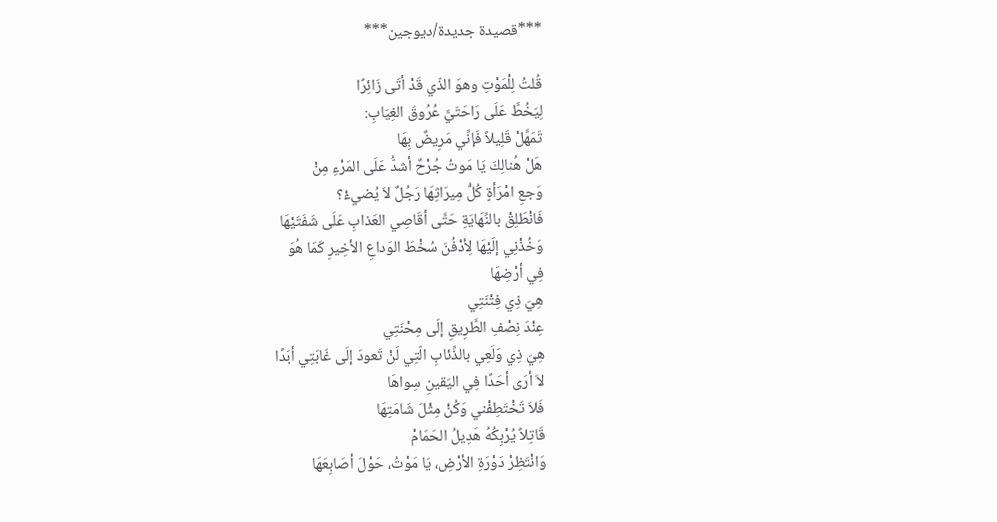***قصيدة جديدة/ديوجين***

قُلتُ لِلْمَوْتِ وهوَ الذّي قَدْ أتَى زَائِرًا
لِيَخُطَّ عَلَى رَاحَتَيَّ عُرُوقَ الغِيَابِ:
تَمَهَّلْ قَلِيلاً فَإنِّي مَرِيضٌ بِهَا
هَلْ هُنالِكَ يَا مَوتُ جُرْحٌ أشدُّ عَلَى المَرْءِ مِنْ
وَجعِ امْرَأةٍ كُلُّ مِيرَاثِهَا رَجُلٌ لاَ يُضيءْ؟
فَانْطَلِقْ بالنِّهَايَةِ حَتَّى أقَاصِي العَذابِ عَلَى شَفَتَيْهَا
وَخُذْنِي إلَيْهَا لِأدْفُنَ سُخْطَ الوَداعِ الأخِيرِ كَمَا هُوَ
فِي أرْضِهَا
هِيَ ذِي فِتْنَتِي
عِنْدَ نِصْفِ الطَّرِيقِ إلَى مِحْنَتِي
هِيَ ذِي وَلَعِي بالذِّئابِ الّتِي لَنْ تَعودَ إلَى غَابَتِي أبَدًا
لاَ أرَى أحَدًا فِي اليَقينِ سِواهَا
فَلاَ تَخْتَطِفْني وَكُنْ مِثْلَ شَامَتِهَا
قَاتِلاً يُرْبِكُهُ هَدِيلُ الحَمَامْ
وَانْتَظِرْ دَوْرَةِ الأرْضِ، يَا مَوْتُ، حَوْلَ أصَابِعَهَا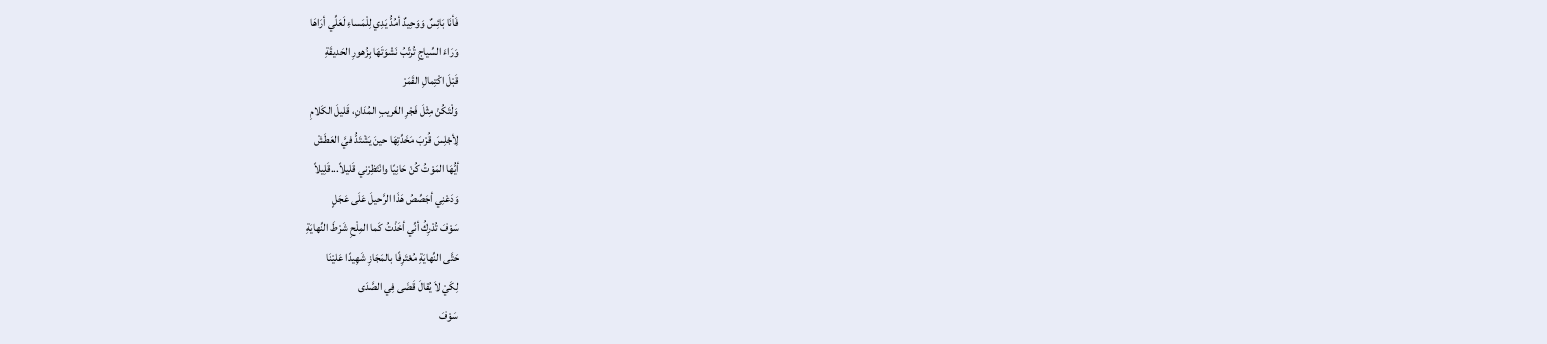فَأنَا بَائِسٌ وَوَحِيدٌ أمُدُّ يَدِي لِلْمَساءِ لَعَلِّي أرَاهَا
وَرَاءَ السِّياجِ تُرتّبُ نَشْوَتَهَا بِزُهورِ الحَديقَةِ
قَبْلَ اكْتِمالِ القَمَرْ
وَلْتَكُنْ مِثْلَ فَجْرِ الغَريبِ المُدَانِ، قَليلَ الكَلامِ
لِأجْلِسَ قُرْبَ مَخَدِّتِهَا حينَ يَشْتَدُّ فيَّ العَطَشْ
أيُّهَا المَوْتُ كُنْ حَانِيًا وانْتَظِرْني قَليلاً...قَلِيلاً
وَدَعْنِي أجَصِّصُ هَذَا الرَّحيلَ عَلَى عَجَلٍ
سَوْفَ تُدْرِكُ أنِّي أخَذْتُ كَما المِلْحِ شَرْطَ النِّهايَةِ
حَتَّى النِّهايَةِ مُعْتَرِفًا بالمَجَازِ شَهِيدًا عَليْنَا
لِكَيْ لاَ يُقالَ قَضَى فِي الصَّدَى
سَوْفَ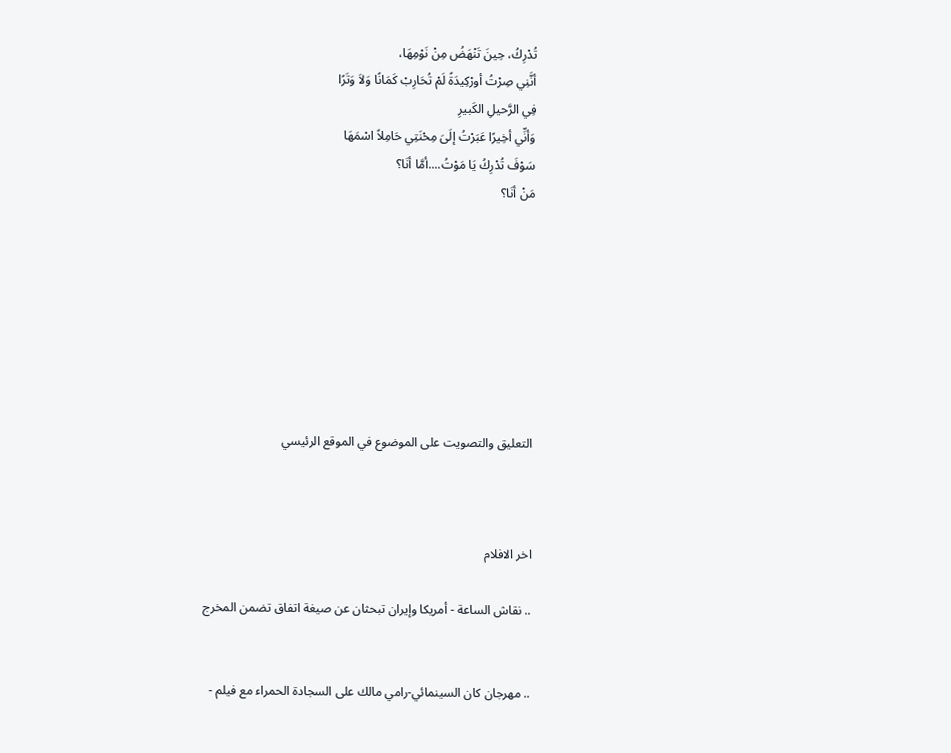تُدْرِكُ، حِينَ تَنْهَضُ مِنْ نَوْمِهَا،
أنَّنِي صِرْتُ أورْكِيدَةً لَمْ تُحَارِبْ كَمَانًا وَلاَ وَتَرًا
فِي الرَّحيلِ الكَبيرِ
وَأنِّي أخِيرًا عَبَرْتُ إلَىَ مِحْنَتِي حَامِلاً اسْمَهَا
سَوْفَ تُدْرِكُ يَا مَوْتُ....أمَّا أنَا؟
مَنْ أنَا؟








التعليق والتصويت على الموضوع في الموقع الرئيسي



اخر الافلام

.. نقاش الساعة - أمريكا وإيران تبحثان عن صيغة اتفاق تضمن المخرج


.. مهرجان كان السينمائي-رامي مالك على السجادة الحمراء مع فيلم -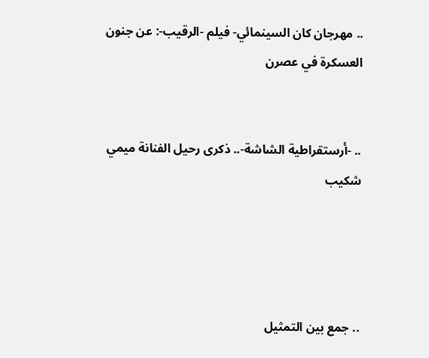.. مهرجان كان السينمائي- فيلم -الرقيب-: عن جنون العسكرة في عصرن


.. -أرستقراطية الشاشة-.. ذكرى رحيل الفنانة ميمي شكيب




.. جمع بين التمثيل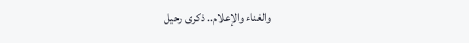والغناء والإعلام.. ذكرى رحيل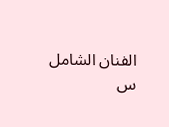الفنان الشامل س